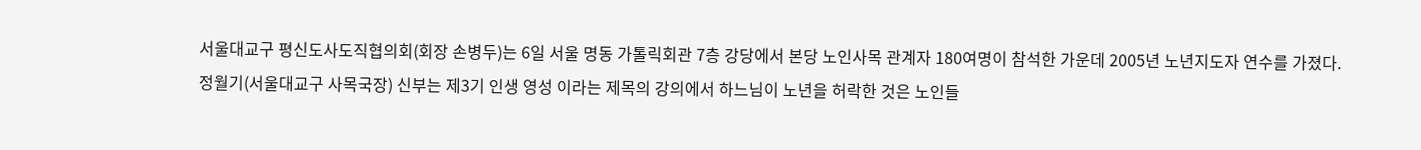서울대교구 평신도사도직협의회(회장 손병두)는 6일 서울 명동 가톨릭회관 7층 강당에서 본당 노인사목 관계자 180여명이 참석한 가운데 2005년 노년지도자 연수를 가졌다.
정월기(서울대교구 사목국장) 신부는 제3기 인생 영성 이라는 제목의 강의에서 하느님이 노년을 허락한 것은 노인들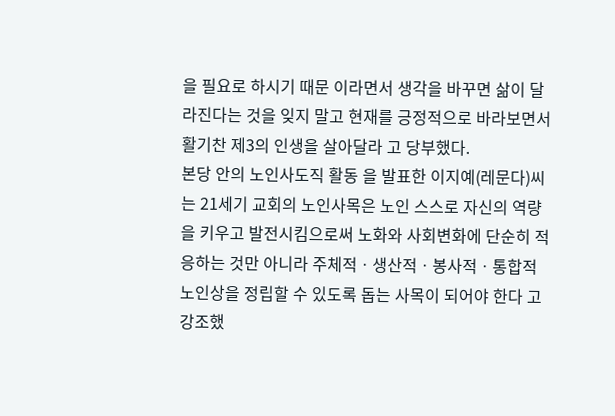을 필요로 하시기 때문 이라면서 생각을 바꾸면 삶이 달라진다는 것을 잊지 말고 현재를 긍정적으로 바라보면서 활기찬 제3의 인생을 살아달라 고 당부했다.
본당 안의 노인사도직 활동 을 발표한 이지예(레문다)씨는 21세기 교회의 노인사목은 노인 스스로 자신의 역량을 키우고 발전시킴으로써 노화와 사회변화에 단순히 적응하는 것만 아니라 주체적ㆍ생산적ㆍ봉사적ㆍ통합적 노인상을 정립할 수 있도록 돕는 사목이 되어야 한다 고 강조했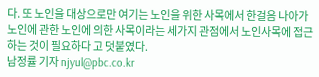다. 또 노인을 대상으로만 여기는 노인을 위한 사목에서 한걸음 나아가 노인에 관한 노인에 의한 사목이라는 세가지 관점에서 노인사목에 접근하는 것이 필요하다 고 덧붙였다.
남정률 기자 njyul@pbc.co.kr